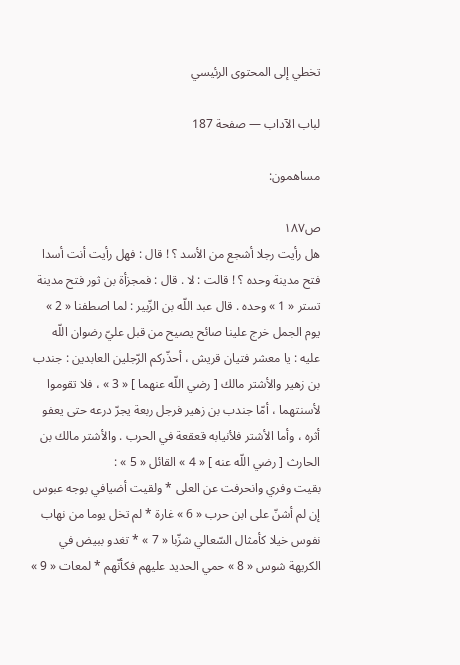تخطي إلى المحتوى الرئيسي

لباب الآداب — صفحة 187

مساهمون:

ص١٨٧
هل رأيت رجلا أشجع من الأسد ؟ ! قال : فهل رأيت أنت أسدا فتح مدينة وحده ؟ ! قالت : لا . قال : فمجزأة بن ثور فتح مدينة تستر « 1 » وحده . قال عبد اللّه بن الزّبير : لما اصطفنا « 2 » يوم الجمل خرج علينا صائح يصيح من قبل عليّ رضوان اللّه عليه : يا معشر فتيان قريش ، أحذّركم الرّجلين العابدين : جندب بن زهير والأشتر مالك [ رضي اللّه عنهما ] « 3 » ، فلا تقوموا لأسنتهما ، أمّا جندب بن زهير فرجل ربعة يجرّ درعه حتى يعفو أثره ، وأما الأشتر فلأنيابه قعقعة في الحرب . والأشتر مالك بن الحارث [ رضي اللّه عنه ] « 4 » القائل « 5 » :
بقيت وفري وانحرفت عن العلى * ولقيت أضيافي بوجه عبوس إن لم أشنّ على ابن حرب « 6 » غارة * لم تخل يوما من نهاب نفوس خيلا كأمثال السّعالي شزّبا « 7 » * تغدو ببيض في الكريهة شوس « 8 » حمي الحديد عليهم فكأنّهم * لمعات « 9 »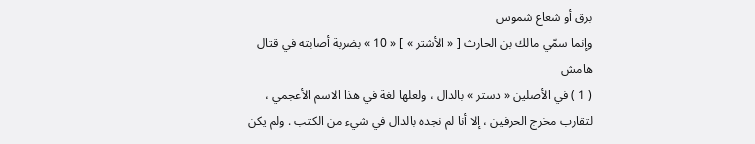برق أو شعاع شموس
وإنما سمّي مالك بن الحارث [ « الأشتر » ] « 10 » بضربة أصابته في قتال
هامش
( 1 ) في الأصلين « دستر » بالدال ، ولعلها لغة في هذا الاسم الأعجمي ، لتقارب مخرج الحرفين ، إلا أنا لم نجده بالدال في شيء من الكتب . ولم يكن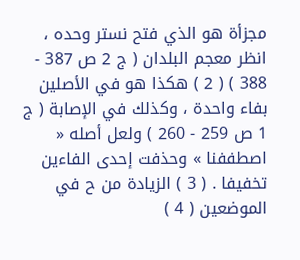مجزأة هو الذي فتح نستر وحده ، انظر معجم البلدان ( ج 2 ص 387 - 388 ) ( 2 ) هكذا هو في الأصلين بفاء واحدة ، وكذلك في الإصابة ( ج 1 ص 259 - 260 ) ولعل أصله « اصطففنا » وحذفت إحدى الفاءين تخفيفا . ( 3 ) الزيادة من ح في الموضعين ( 4 )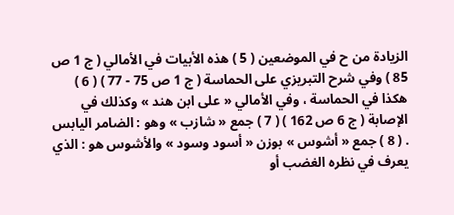الزيادة من ح في الموضعين ( 5 ) هذه الأبيات في الأمالي ( ج 1 ص 85 ) وفي شرح التبريزي على الحماسة ( ج 1 ص 75 - 77 ) ( 6 ) هكذا في الحماسة ، وفي الأمالي « على ابن هند » وكذلك في الإصابة ( ج 6 ص 162 ) ( 7 ) جمع « شازب » وهو : الضامر اليابس . ( 8 ) جمع « أشوس » بوزن « أسود وسود » والأشوس هو : الذي يعرف في نظره الغضب أو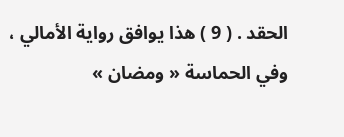الحقد . ( 9 ) هذا يوافق رواية الأمالي ، وفي الحماسة « ومضان »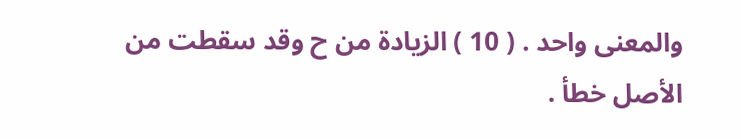والمعنى واحد . ( 10 ) الزيادة من ح وقد سقطت من الأصل خطأ .